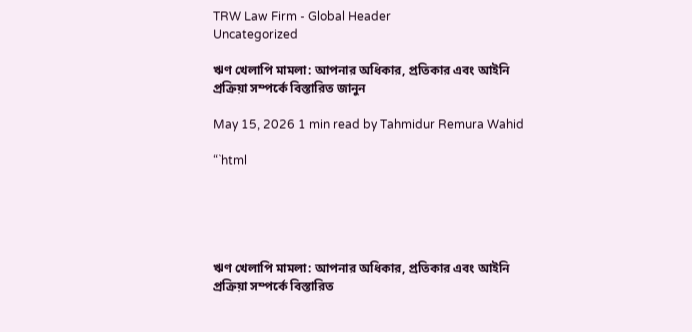TRW Law Firm - Global Header
Uncategorized

ঋণ খেলাপি মামলা: আপনার অধিকার, প্রতিকার এবং আইনি প্রক্রিয়া সম্পর্কে বিস্তারিত জানুন

May 15, 2026 1 min read by Tahmidur Remura Wahid

“`html





ঋণ খেলাপি মামলা: আপনার অধিকার, প্রতিকার এবং আইনি প্রক্রিয়া সম্পর্কে বিস্তারিত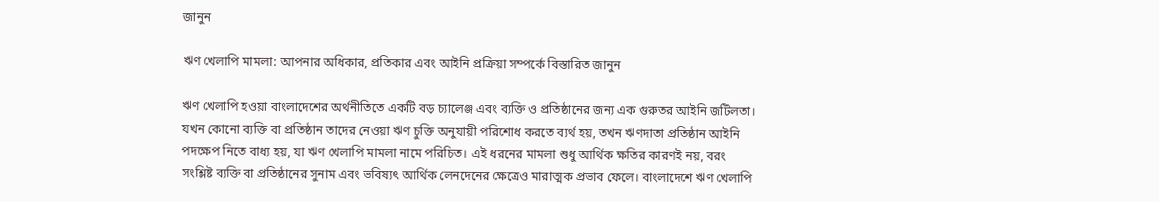জানুন

ঋণ খেলাপি মামলা: আপনার অধিকার, প্রতিকার এবং আইনি প্রক্রিয়া সম্পর্কে বিস্তারিত জানুন

ঋণ খেলাপি হওয়া বাংলাদেশের অর্থনীতিতে একটি বড় চ্যালেঞ্জ এবং ব্যক্তি ও প্রতিষ্ঠানের জন্য এক গুরুতর আইনি জটিলতা। যখন কোনো ব্যক্তি বা প্রতিষ্ঠান তাদের নেওয়া ঋণ চুক্তি অনুযায়ী পরিশোধ করতে ব্যর্থ হয়, তখন ঋণদাতা প্রতিষ্ঠান আইনি পদক্ষেপ নিতে বাধ্য হয়, যা ঋণ খেলাপি মামলা নামে পরিচিত। এই ধরনের মামলা শুধু আর্থিক ক্ষতির কারণই নয়, বরং সংশ্লিষ্ট ব্যক্তি বা প্রতিষ্ঠানের সুনাম এবং ভবিষ্যৎ আর্থিক লেনদেনের ক্ষেত্রেও মারাত্মক প্রভাব ফেলে। বাংলাদেশে ঋণ খেলাপি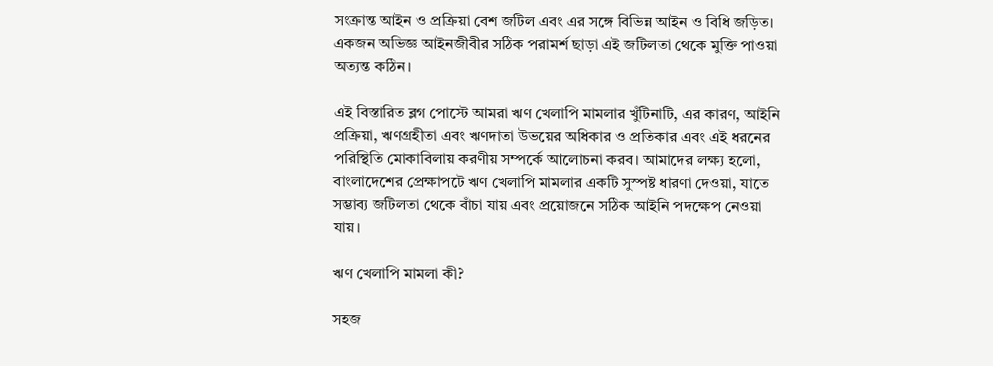সংক্রান্ত আইন ও প্রক্রিয়া বেশ জটিল এবং এর সঙ্গে বিভিন্ন আইন ও বিধি জড়িত। একজন অভিজ্ঞ আইনজীবীর সঠিক পরামর্শ ছাড়া এই জটিলতা থেকে মুক্তি পাওয়া অত্যন্ত কঠিন।

এই বিস্তারিত ব্লগ পোস্টে আমরা ঋণ খেলাপি মামলার খুঁটিনাটি, এর কারণ, আইনি প্রক্রিয়া, ঋণগ্রহীতা এবং ঋণদাতা উভয়ের অধিকার ও প্রতিকার এবং এই ধরনের পরিস্থিতি মোকাবিলায় করণীয় সম্পর্কে আলোচনা করব। আমাদের লক্ষ্য হলো, বাংলাদেশের প্রেক্ষাপটে ঋণ খেলাপি মামলার একটি সুস্পষ্ট ধারণা দেওয়া, যাতে সম্ভাব্য জটিলতা থেকে বাঁচা যায় এবং প্রয়োজনে সঠিক আইনি পদক্ষেপ নেওয়া যায়।

ঋণ খেলাপি মামলা কী?

সহজ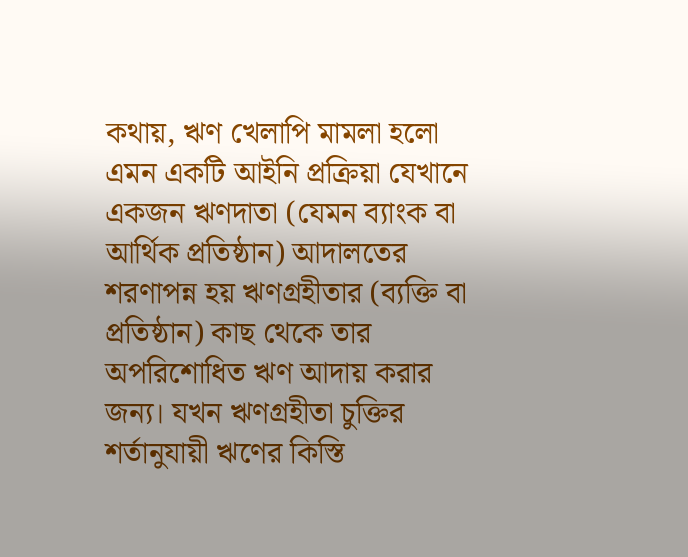কথায়, ঋণ খেলাপি মামলা হলো এমন একটি আইনি প্রক্রিয়া যেখানে একজন ঋণদাতা (যেমন ব্যাংক বা আর্থিক প্রতিষ্ঠান) আদালতের শরণাপন্ন হয় ঋণগ্রহীতার (ব্যক্তি বা প্রতিষ্ঠান) কাছ থেকে তার অপরিশোধিত ঋণ আদায় করার জন্য। যখন ঋণগ্রহীতা চুক্তির শর্তানুযায়ী ঋণের কিস্তি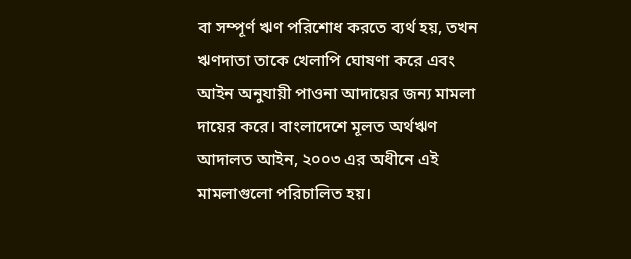বা সম্পূর্ণ ঋণ পরিশোধ করতে ব্যর্থ হয়, তখন ঋণদাতা তাকে খেলাপি ঘোষণা করে এবং আইন অনুযায়ী পাওনা আদায়ের জন্য মামলা দায়ের করে। বাংলাদেশে মূলত অর্থঋণ আদালত আইন, ২০০৩ এর অধীনে এই মামলাগুলো পরিচালিত হয়।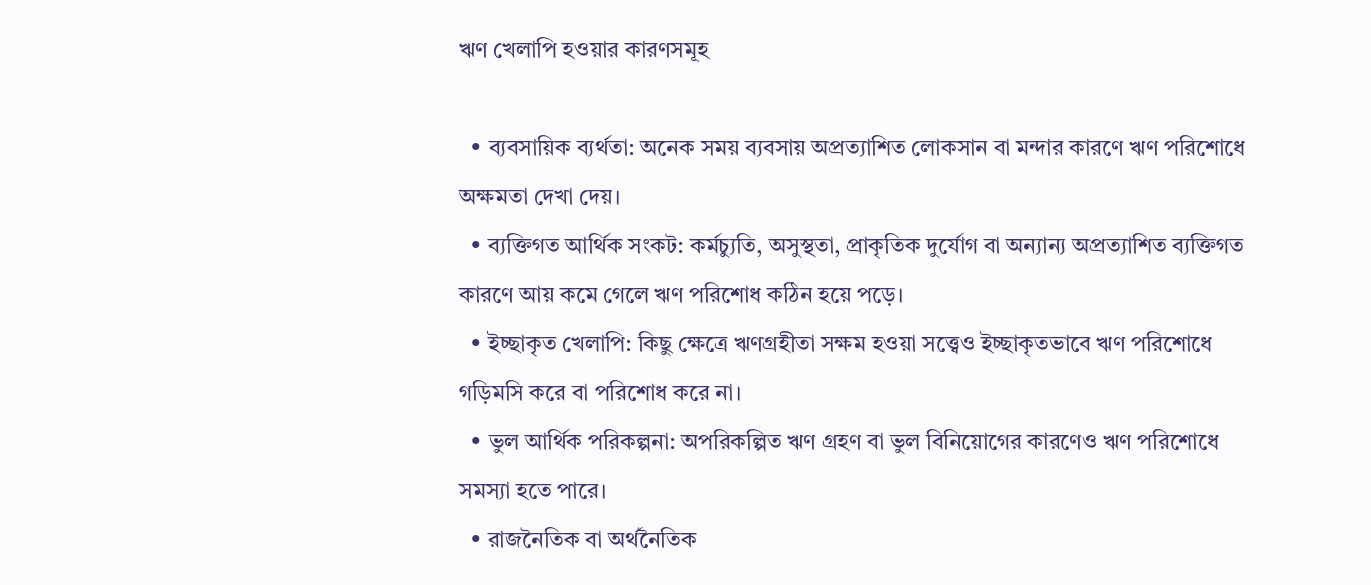ঋণ খেলাপি হওয়ার কারণসমূহ

  • ব্যবসায়িক ব্যর্থতা: অনেক সময় ব্যবসায় অপ্রত্যাশিত লোকসান বা মন্দার কারণে ঋণ পরিশোধে অক্ষমতা দেখা দেয়।
  • ব্যক্তিগত আর্থিক সংকট: কর্মচ্যুতি, অসুস্থতা, প্রাকৃতিক দুর্যোগ বা অন্যান্য অপ্রত্যাশিত ব্যক্তিগত কারণে আয় কমে গেলে ঋণ পরিশোধ কঠিন হয়ে পড়ে।
  • ইচ্ছাকৃত খেলাপি: কিছু ক্ষেত্রে ঋণগ্রহীতা সক্ষম হওয়া সত্ত্বেও ইচ্ছাকৃতভাবে ঋণ পরিশোধে গড়িমসি করে বা পরিশোধ করে না।
  • ভুল আর্থিক পরিকল্পনা: অপরিকল্পিত ঋণ গ্রহণ বা ভুল বিনিয়োগের কারণেও ঋণ পরিশোধে সমস্যা হতে পারে।
  • রাজনৈতিক বা অর্থনৈতিক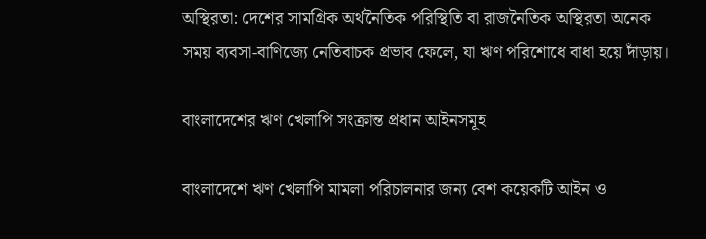অস্থিরতা: দেশের সামগ্রিক অর্থনৈতিক পরিস্থিতি বা রাজনৈতিক অস্থিরতা অনেক সময় ব্যবসা-বাণিজ্যে নেতিবাচক প্রভাব ফেলে, যা ঋণ পরিশোধে বাধা হয়ে দাঁড়ায়।

বাংলাদেশের ঋণ খেলাপি সংক্রান্ত প্রধান আইনসমূহ

বাংলাদেশে ঋণ খেলাপি মামলা পরিচালনার জন্য বেশ কয়েকটি আইন ও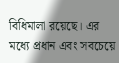বিধিমালা রয়েছে। এর মধ্যে প্রধান এবং সবচেয়ে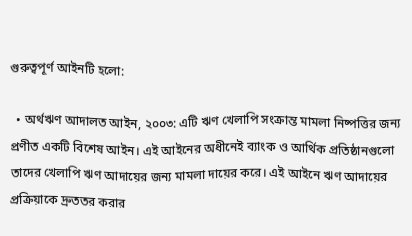গুরুত্বপূর্ণ আইনটি হলো:

  • অর্থঋণ আদালত আইন, ২০০৩: এটি ঋণ খেলাপি সংক্রান্ত মামলা নিষ্পত্তির জন্য প্রণীত একটি বিশেষ আইন। এই আইনের অধীনেই ব্যাংক ও আর্থিক প্রতিষ্ঠানগুলো তাদের খেলাপি ঋণ আদায়ের জন্য মামলা দায়ের করে। এই আইনে ঋণ আদায়ের প্রক্রিয়াকে দ্রুততর করার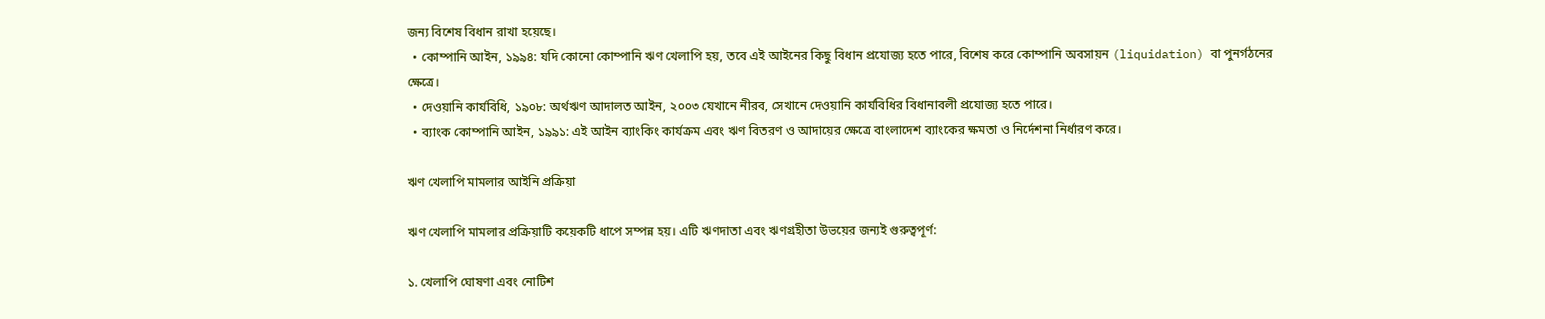জন্য বিশেষ বিধান রাখা হয়েছে।
  • কোম্পানি আইন, ১৯৯৪: যদি কোনো কোম্পানি ঋণ খেলাপি হয়, তবে এই আইনের কিছু বিধান প্রযোজ্য হতে পারে, বিশেষ করে কোম্পানি অবসায়ন (liquidation) বা পুনর্গঠনের ক্ষেত্রে।
  • দেওয়ানি কার্যবিধি, ১৯০৮: অর্থঋণ আদালত আইন, ২০০৩ যেখানে নীরব, সেখানে দেওয়ানি কার্যবিধির বিধানাবলী প্রযোজ্য হতে পারে।
  • ব্যাংক কোম্পানি আইন, ১৯৯১: এই আইন ব্যাংকিং কার্যক্রম এবং ঋণ বিতরণ ও আদায়ের ক্ষেত্রে বাংলাদেশ ব্যাংকের ক্ষমতা ও নির্দেশনা নির্ধারণ করে।

ঋণ খেলাপি মামলার আইনি প্রক্রিয়া

ঋণ খেলাপি মামলার প্রক্রিয়াটি কয়েকটি ধাপে সম্পন্ন হয়। এটি ঋণদাতা এবং ঋণগ্রহীতা উভয়ের জন্যই গুরুত্বপূর্ণ:

১. খেলাপি ঘোষণা এবং নোটিশ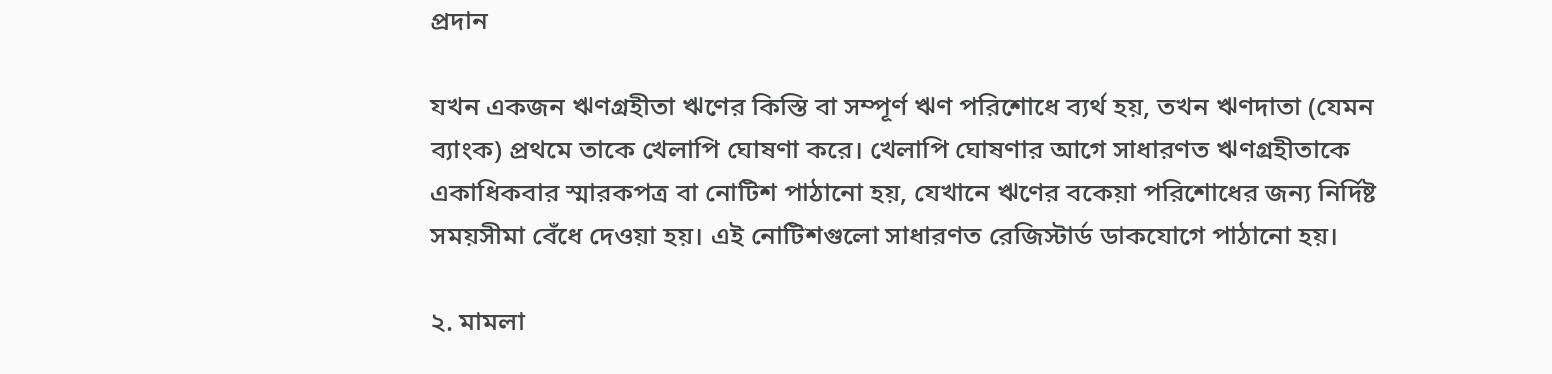প্রদান

যখন একজন ঋণগ্রহীতা ঋণের কিস্তি বা সম্পূর্ণ ঋণ পরিশোধে ব্যর্থ হয়, তখন ঋণদাতা (যেমন ব্যাংক) প্রথমে তাকে খেলাপি ঘোষণা করে। খেলাপি ঘোষণার আগে সাধারণত ঋণগ্রহীতাকে একাধিকবার স্মারকপত্র বা নোটিশ পাঠানো হয়, যেখানে ঋণের বকেয়া পরিশোধের জন্য নির্দিষ্ট সময়সীমা বেঁধে দেওয়া হয়। এই নোটিশগুলো সাধারণত রেজিস্টার্ড ডাকযোগে পাঠানো হয়।

২. মামলা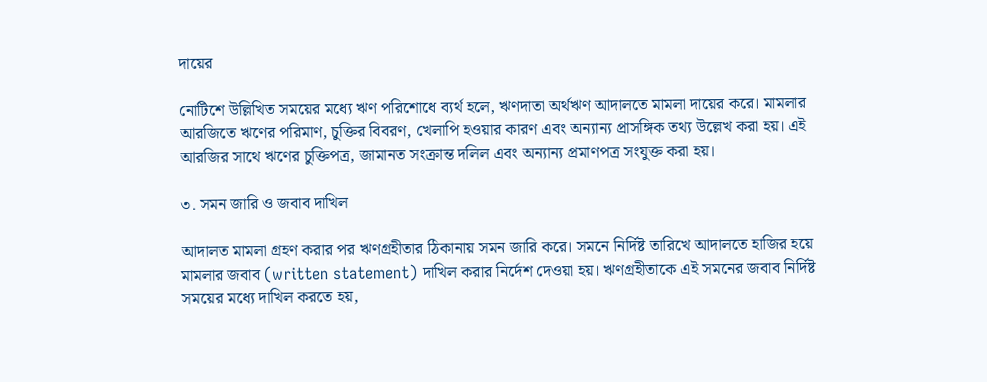দায়ের

নোটিশে উল্লিখিত সময়ের মধ্যে ঋণ পরিশোধে ব্যর্থ হলে, ঋণদাতা অর্থঋণ আদালতে মামলা দায়ের করে। মামলার আরজিতে ঋণের পরিমাণ, চুক্তির বিবরণ, খেলাপি হওয়ার কারণ এবং অন্যান্য প্রাসঙ্গিক তথ্য উল্লেখ করা হয়। এই আরজির সাথে ঋণের চুক্তিপত্র, জামানত সংক্রান্ত দলিল এবং অন্যান্য প্রমাণপত্র সংযুক্ত করা হয়।

৩. সমন জারি ও জবাব দাখিল

আদালত মামলা গ্রহণ করার পর ঋণগ্রহীতার ঠিকানায় সমন জারি করে। সমনে নির্দিষ্ট তারিখে আদালতে হাজির হয়ে মামলার জবাব (written statement) দাখিল করার নির্দেশ দেওয়া হয়। ঋণগ্রহীতাকে এই সমনের জবাব নির্দিষ্ট সময়ের মধ্যে দাখিল করতে হয়,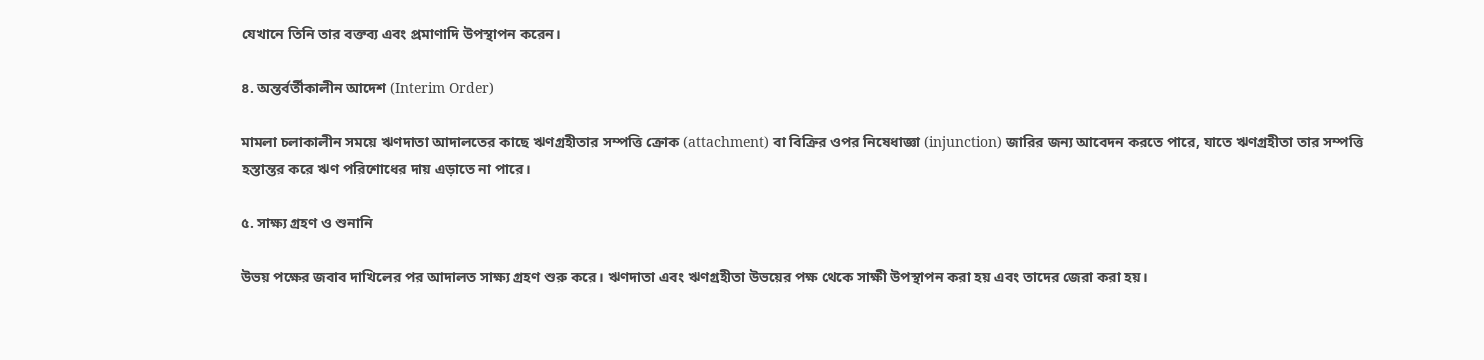যেখানে তিনি তার বক্তব্য এবং প্রমাণাদি উপস্থাপন করেন।

৪. অন্তর্বর্তীকালীন আদেশ (Interim Order)

মামলা চলাকালীন সময়ে ঋণদাতা আদালতের কাছে ঋণগ্রহীতার সম্পত্তি ক্রোক (attachment) বা বিক্রির ওপর নিষেধাজ্ঞা (injunction) জারির জন্য আবেদন করতে পারে, যাতে ঋণগ্রহীতা তার সম্পত্তি হস্তান্তর করে ঋণ পরিশোধের দায় এড়াতে না পারে।

৫. সাক্ষ্য গ্রহণ ও শুনানি

উভয় পক্ষের জবাব দাখিলের পর আদালত সাক্ষ্য গ্রহণ শুরু করে। ঋণদাতা এবং ঋণগ্রহীতা উভয়ের পক্ষ থেকে সাক্ষী উপস্থাপন করা হয় এবং তাদের জেরা করা হয়।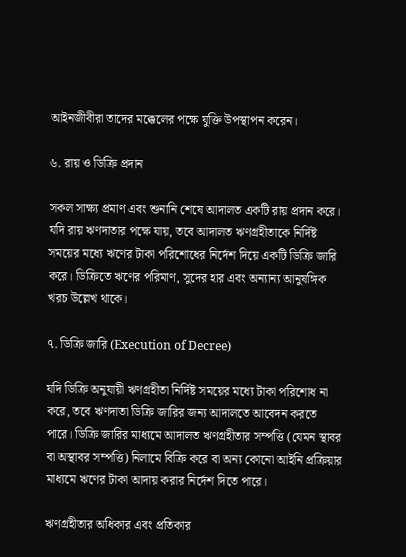আইনজীবীরা তাদের মক্কেলের পক্ষে যুক্তি উপস্থাপন করেন।

৬. রায় ও ডিক্রি প্রদান

সকল সাক্ষ্য প্রমাণ এবং শুনানি শেষে আদালত একটি রায় প্রদান করে। যদি রায় ঋণদাতার পক্ষে যায়, তবে আদালত ঋণগ্রহীতাকে নির্দিষ্ট সময়ের মধ্যে ঋণের টাকা পরিশোধের নির্দেশ দিয়ে একটি ডিক্রি জারি করে। ডিক্রিতে ঋণের পরিমাণ, সুদের হার এবং অন্যান্য আনুষঙ্গিক খরচ উল্লেখ থাকে।

৭. ডিক্রি জারি (Execution of Decree)

যদি ডিক্রি অনুযায়ী ঋণগ্রহীতা নির্দিষ্ট সময়ের মধ্যে টাকা পরিশোধ না করে, তবে ঋণদাতা ডিক্রি জারির জন্য আদালতে আবেদন করতে পারে। ডিক্রি জারির মাধ্যমে আদালত ঋণগ্রহীতার সম্পত্তি (যেমন স্থাবর বা অস্থাবর সম্পত্তি) নিলামে বিক্রি করে বা অন্য কোনো আইনি প্রক্রিয়ার মাধ্যমে ঋণের টাকা আদায় করার নির্দেশ দিতে পারে।

ঋণগ্রহীতার অধিকার এবং প্রতিকার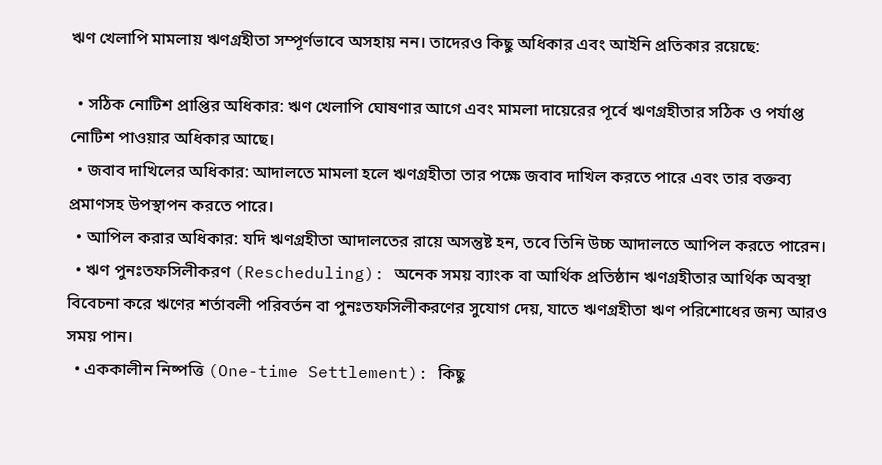ঋণ খেলাপি মামলায় ঋণগ্রহীতা সম্পূর্ণভাবে অসহায় নন। তাদেরও কিছু অধিকার এবং আইনি প্রতিকার রয়েছে:

  • সঠিক নোটিশ প্রাপ্তির অধিকার: ঋণ খেলাপি ঘোষণার আগে এবং মামলা দায়েরের পূর্বে ঋণগ্রহীতার সঠিক ও পর্যাপ্ত নোটিশ পাওয়ার অধিকার আছে।
  • জবাব দাখিলের অধিকার: আদালতে মামলা হলে ঋণগ্রহীতা তার পক্ষে জবাব দাখিল করতে পারে এবং তার বক্তব্য প্রমাণসহ উপস্থাপন করতে পারে।
  • আপিল করার অধিকার: যদি ঋণগ্রহীতা আদালতের রায়ে অসন্তুষ্ট হন, তবে তিনি উচ্চ আদালতে আপিল করতে পারেন।
  • ঋণ পুনঃতফসিলীকরণ (Rescheduling): অনেক সময় ব্যাংক বা আর্থিক প্রতিষ্ঠান ঋণগ্রহীতার আর্থিক অবস্থা বিবেচনা করে ঋণের শর্তাবলী পরিবর্তন বা পুনঃতফসিলীকরণের সুযোগ দেয়, যাতে ঋণগ্রহীতা ঋণ পরিশোধের জন্য আরও সময় পান।
  • এককালীন নিষ্পত্তি (One-time Settlement): কিছু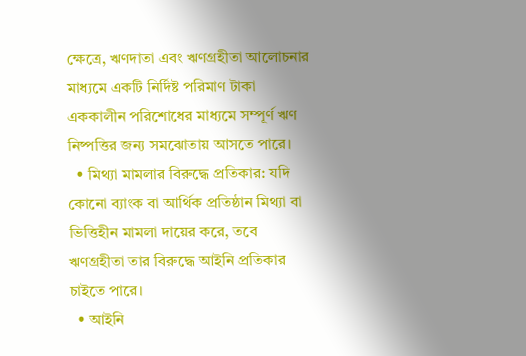ক্ষেত্রে, ঋণদাতা এবং ঋণগ্রহীতা আলোচনার মাধ্যমে একটি নির্দিষ্ট পরিমাণ টাকা এককালীন পরিশোধের মাধ্যমে সম্পূর্ণ ঋণ নিষ্পত্তির জন্য সমঝোতায় আসতে পারে।
  • মিথ্যা মামলার বিরুদ্ধে প্রতিকার: যদি কোনো ব্যাংক বা আর্থিক প্রতিষ্ঠান মিথ্যা বা ভিত্তিহীন মামলা দায়ের করে, তবে ঋণগ্রহীতা তার বিরুদ্ধে আইনি প্রতিকার চাইতে পারে।
  • আইনি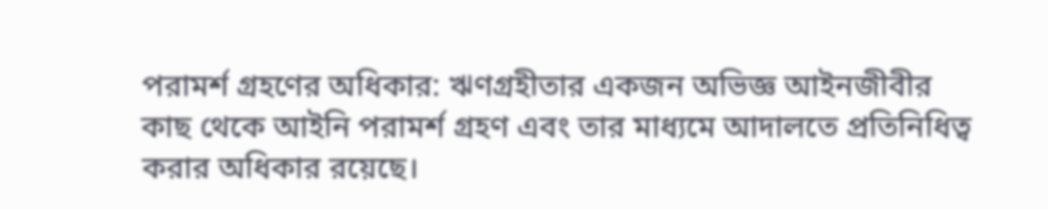পরামর্শ গ্রহণের অধিকার: ঋণগ্রহীতার একজন অভিজ্ঞ আইনজীবীর কাছ থেকে আইনি পরামর্শ গ্রহণ এবং তার মাধ্যমে আদালতে প্রতিনিধিত্ব করার অধিকার রয়েছে।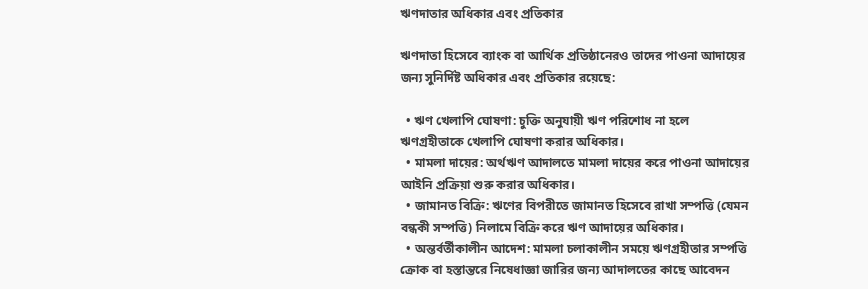ঋণদাতার অধিকার এবং প্রতিকার

ঋণদাতা হিসেবে ব্যাংক বা আর্থিক প্রতিষ্ঠানেরও তাদের পাওনা আদায়ের জন্য সুনির্দিষ্ট অধিকার এবং প্রতিকার রয়েছে:

  • ঋণ খেলাপি ঘোষণা: চুক্তি অনুযায়ী ঋণ পরিশোধ না হলে ঋণগ্রহীতাকে খেলাপি ঘোষণা করার অধিকার।
  • মামলা দায়ের: অর্থঋণ আদালতে মামলা দায়ের করে পাওনা আদায়ের আইনি প্রক্রিয়া শুরু করার অধিকার।
  • জামানত বিক্রি: ঋণের বিপরীতে জামানত হিসেবে রাখা সম্পত্তি (যেমন বন্ধকী সম্পত্তি) নিলামে বিক্রি করে ঋণ আদায়ের অধিকার।
  • অন্তর্বর্তীকালীন আদেশ: মামলা চলাকালীন সময়ে ঋণগ্রহীতার সম্পত্তি ক্রোক বা হস্তান্তরে নিষেধাজ্ঞা জারির জন্য আদালতের কাছে আবেদন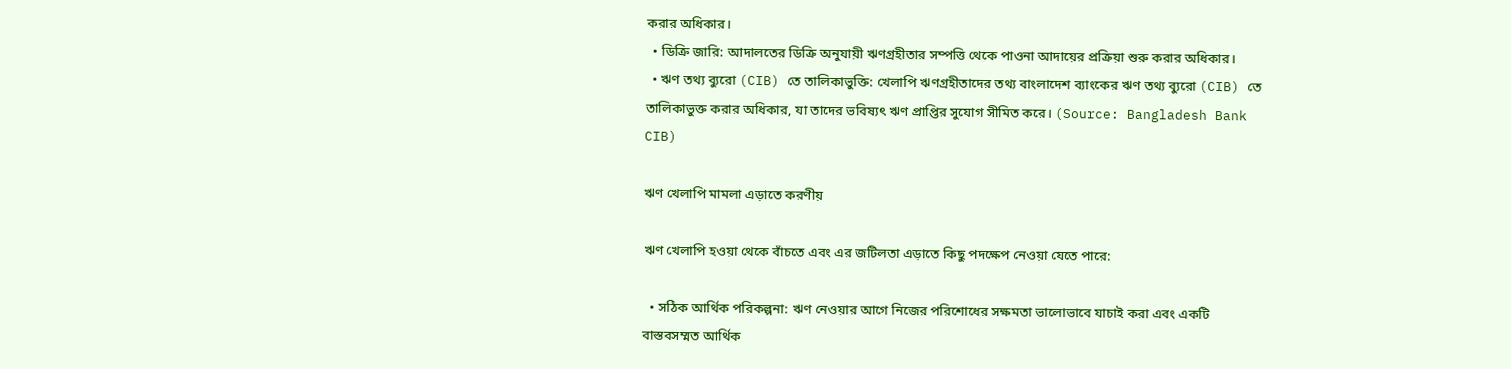করার অধিকার।
  • ডিক্রি জারি: আদালতের ডিক্রি অনুযায়ী ঋণগ্রহীতার সম্পত্তি থেকে পাওনা আদায়ের প্রক্রিয়া শুরু করার অধিকার।
  • ঋণ তথ্য ব্যুরো (CIB) তে তালিকাভুক্তি: খেলাপি ঋণগ্রহীতাদের তথ্য বাংলাদেশ ব্যাংকের ঋণ তথ্য ব্যুরো (CIB) তে তালিকাভুক্ত করার অধিকার, যা তাদের ভবিষ্যৎ ঋণ প্রাপ্তির সুযোগ সীমিত করে। (Source: Bangladesh Bank CIB)

ঋণ খেলাপি মামলা এড়াতে করণীয়

ঋণ খেলাপি হওয়া থেকে বাঁচতে এবং এর জটিলতা এড়াতে কিছু পদক্ষেপ নেওয়া যেতে পারে:

  • সঠিক আর্থিক পরিকল্পনা: ঋণ নেওয়ার আগে নিজের পরিশোধের সক্ষমতা ভালোভাবে যাচাই করা এবং একটি বাস্তবসম্মত আর্থিক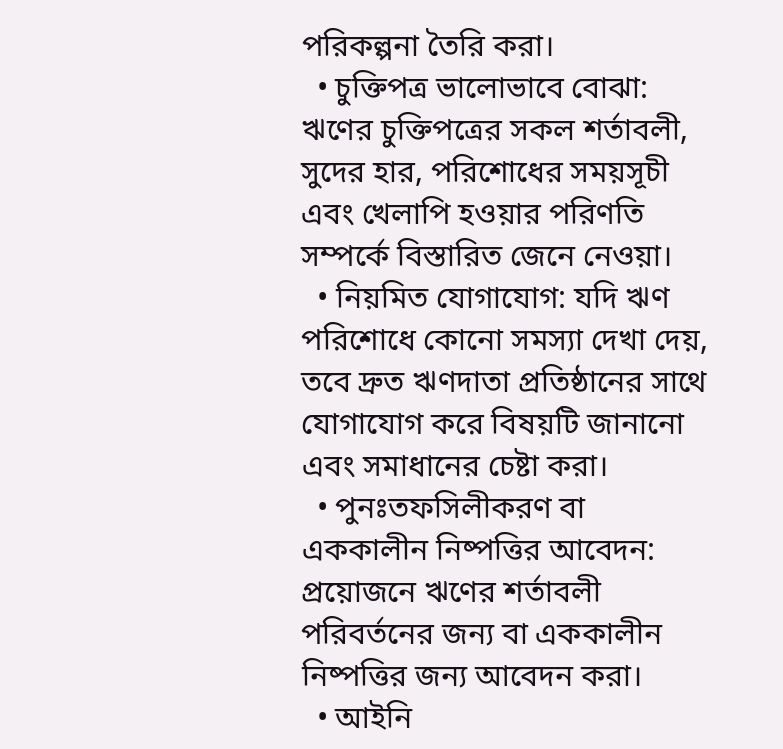পরিকল্পনা তৈরি করা।
  • চুক্তিপত্র ভালোভাবে বোঝা: ঋণের চুক্তিপত্রের সকল শর্তাবলী, সুদের হার, পরিশোধের সময়সূচী এবং খেলাপি হওয়ার পরিণতি সম্পর্কে বিস্তারিত জেনে নেওয়া।
  • নিয়মিত যোগাযোগ: যদি ঋণ পরিশোধে কোনো সমস্যা দেখা দেয়, তবে দ্রুত ঋণদাতা প্রতিষ্ঠানের সাথে যোগাযোগ করে বিষয়টি জানানো এবং সমাধানের চেষ্টা করা।
  • পুনঃতফসিলীকরণ বা এককালীন নিষ্পত্তির আবেদন: প্রয়োজনে ঋণের শর্তাবলী পরিবর্তনের জন্য বা এককালীন নিষ্পত্তির জন্য আবেদন করা।
  • আইনি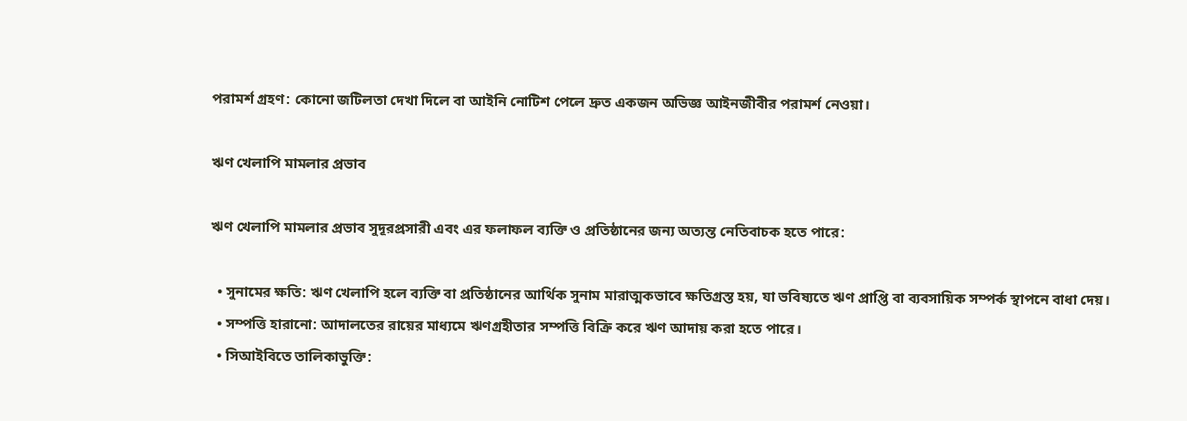পরামর্শ গ্রহণ: কোনো জটিলতা দেখা দিলে বা আইনি নোটিশ পেলে দ্রুত একজন অভিজ্ঞ আইনজীবীর পরামর্শ নেওয়া।

ঋণ খেলাপি মামলার প্রভাব

ঋণ খেলাপি মামলার প্রভাব সুদূরপ্রসারী এবং এর ফলাফল ব্যক্তি ও প্রতিষ্ঠানের জন্য অত্যন্ত নেতিবাচক হতে পারে:

  • সুনামের ক্ষতি: ঋণ খেলাপি হলে ব্যক্তি বা প্রতিষ্ঠানের আর্থিক সুনাম মারাত্মকভাবে ক্ষতিগ্রস্ত হয়, যা ভবিষ্যতে ঋণ প্রাপ্তি বা ব্যবসায়িক সম্পর্ক স্থাপনে বাধা দেয়।
  • সম্পত্তি হারানো: আদালতের রায়ের মাধ্যমে ঋণগ্রহীতার সম্পত্তি বিক্রি করে ঋণ আদায় করা হতে পারে।
  • সিআইবিতে তালিকাভুক্তি: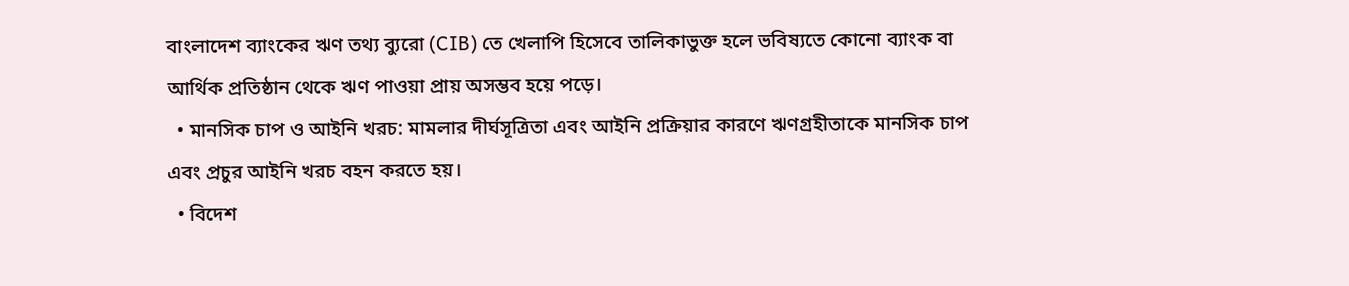বাংলাদেশ ব্যাংকের ঋণ তথ্য ব্যুরো (CIB) তে খেলাপি হিসেবে তালিকাভুক্ত হলে ভবিষ্যতে কোনো ব্যাংক বা আর্থিক প্রতিষ্ঠান থেকে ঋণ পাওয়া প্রায় অসম্ভব হয়ে পড়ে।
  • মানসিক চাপ ও আইনি খরচ: মামলার দীর্ঘসূত্রিতা এবং আইনি প্রক্রিয়ার কারণে ঋণগ্রহীতাকে মানসিক চাপ এবং প্রচুর আইনি খরচ বহন করতে হয়।
  • বিদেশ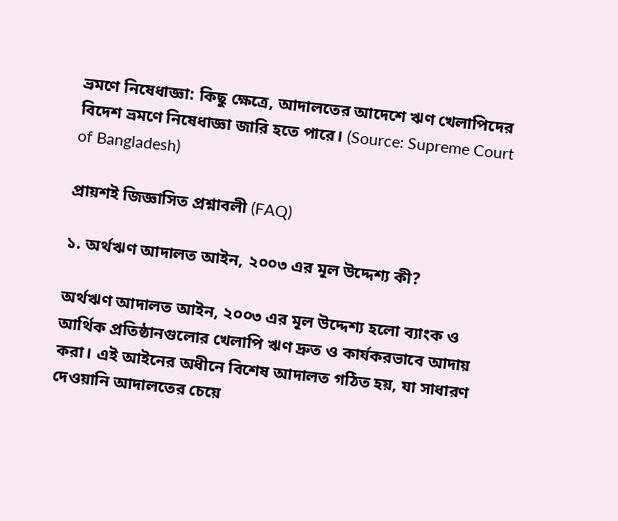ভ্রমণে নিষেধাজ্ঞা: কিছু ক্ষেত্রে, আদালতের আদেশে ঋণ খেলাপিদের বিদেশ ভ্রমণে নিষেধাজ্ঞা জারি হতে পারে। (Source: Supreme Court of Bangladesh)

প্রায়শই জিজ্ঞাসিত প্রশ্নাবলী (FAQ)

১. অর্থঋণ আদালত আইন, ২০০৩ এর মূল উদ্দেশ্য কী?

অর্থঋণ আদালত আইন, ২০০৩ এর মূল উদ্দেশ্য হলো ব্যাংক ও আর্থিক প্রতিষ্ঠানগুলোর খেলাপি ঋণ দ্রুত ও কার্যকরভাবে আদায় করা। এই আইনের অধীনে বিশেষ আদালত গঠিত হয়, যা সাধারণ দেওয়ানি আদালতের চেয়ে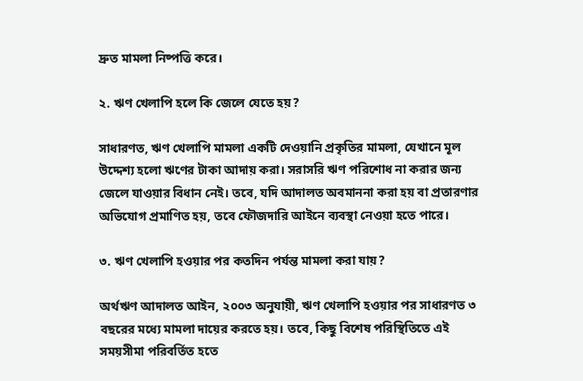দ্রুত মামলা নিষ্পত্তি করে।

২. ঋণ খেলাপি হলে কি জেলে যেতে হয়?

সাধারণত, ঋণ খেলাপি মামলা একটি দেওয়ানি প্রকৃতির মামলা, যেখানে মূল উদ্দেশ্য হলো ঋণের টাকা আদায় করা। সরাসরি ঋণ পরিশোধ না করার জন্য জেলে যাওয়ার বিধান নেই। তবে, যদি আদালত অবমাননা করা হয় বা প্রতারণার অভিযোগ প্রমাণিত হয়, তবে ফৌজদারি আইনে ব্যবস্থা নেওয়া হতে পারে।

৩. ঋণ খেলাপি হওয়ার পর কতদিন পর্যন্ত মামলা করা যায়?

অর্থঋণ আদালত আইন, ২০০৩ অনুযায়ী, ঋণ খেলাপি হওয়ার পর সাধারণত ৩ বছরের মধ্যে মামলা দায়ের করতে হয়। তবে, কিছু বিশেষ পরিস্থিতিতে এই সময়সীমা পরিবর্তিত হতে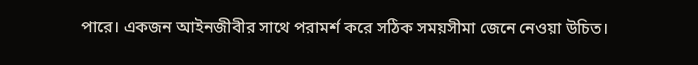পারে। একজন আইনজীবীর সাথে পরামর্শ করে সঠিক সময়সীমা জেনে নেওয়া উচিত।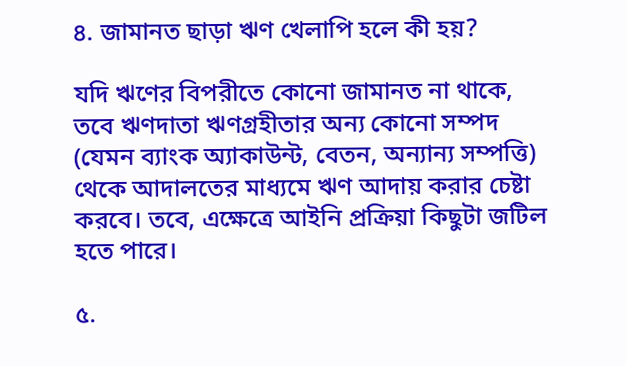৪. জামানত ছাড়া ঋণ খেলাপি হলে কী হয়?

যদি ঋণের বিপরীতে কোনো জামানত না থাকে, তবে ঋণদাতা ঋণগ্রহীতার অন্য কোনো সম্পদ (যেমন ব্যাংক অ্যাকাউন্ট, বেতন, অন্যান্য সম্পত্তি) থেকে আদালতের মাধ্যমে ঋণ আদায় করার চেষ্টা করবে। তবে, এক্ষেত্রে আইনি প্রক্রিয়া কিছুটা জটিল হতে পারে।

৫.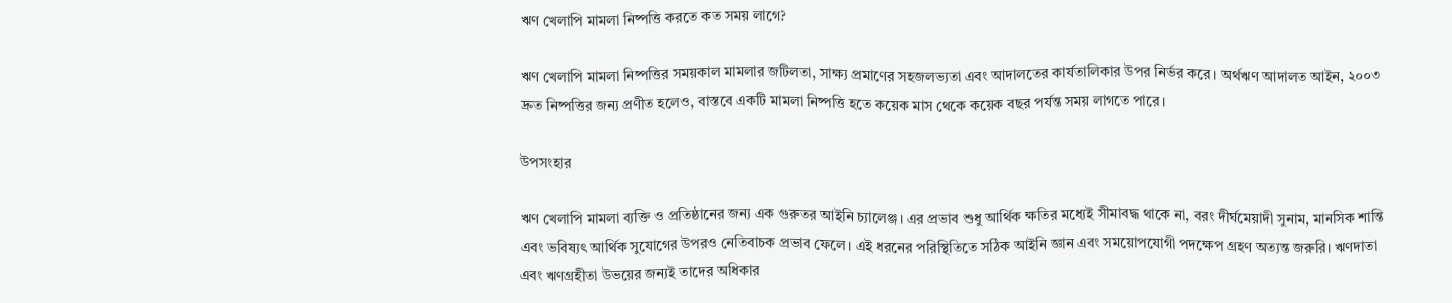ঋণ খেলাপি মামলা নিষ্পত্তি করতে কত সময় লাগে?

ঋণ খেলাপি মামলা নিষ্পত্তির সময়কাল মামলার জটিলতা, সাক্ষ্য প্রমাণের সহজলভ্যতা এবং আদালতের কার্যতালিকার উপর নির্ভর করে। অর্থঋণ আদালত আইন, ২০০৩ দ্রুত নিষ্পত্তির জন্য প্রণীত হলেও, বাস্তবে একটি মামলা নিষ্পত্তি হতে কয়েক মাস থেকে কয়েক বছর পর্যন্ত সময় লাগতে পারে।

উপসংহার

ঋণ খেলাপি মামলা ব্যক্তি ও প্রতিষ্ঠানের জন্য এক গুরুতর আইনি চ্যালেঞ্জ। এর প্রভাব শুধু আর্থিক ক্ষতির মধ্যেই সীমাবদ্ধ থাকে না, বরং দীর্ঘমেয়াদী সুনাম, মানসিক শান্তি এবং ভবিষ্যৎ আর্থিক সুযোগের উপরও নেতিবাচক প্রভাব ফেলে। এই ধরনের পরিস্থিতিতে সঠিক আইনি জ্ঞান এবং সময়োপযোগী পদক্ষেপ গ্রহণ অত্যন্ত জরুরি। ঋণদাতা এবং ঋণগ্রহীতা উভয়ের জন্যই তাদের অধিকার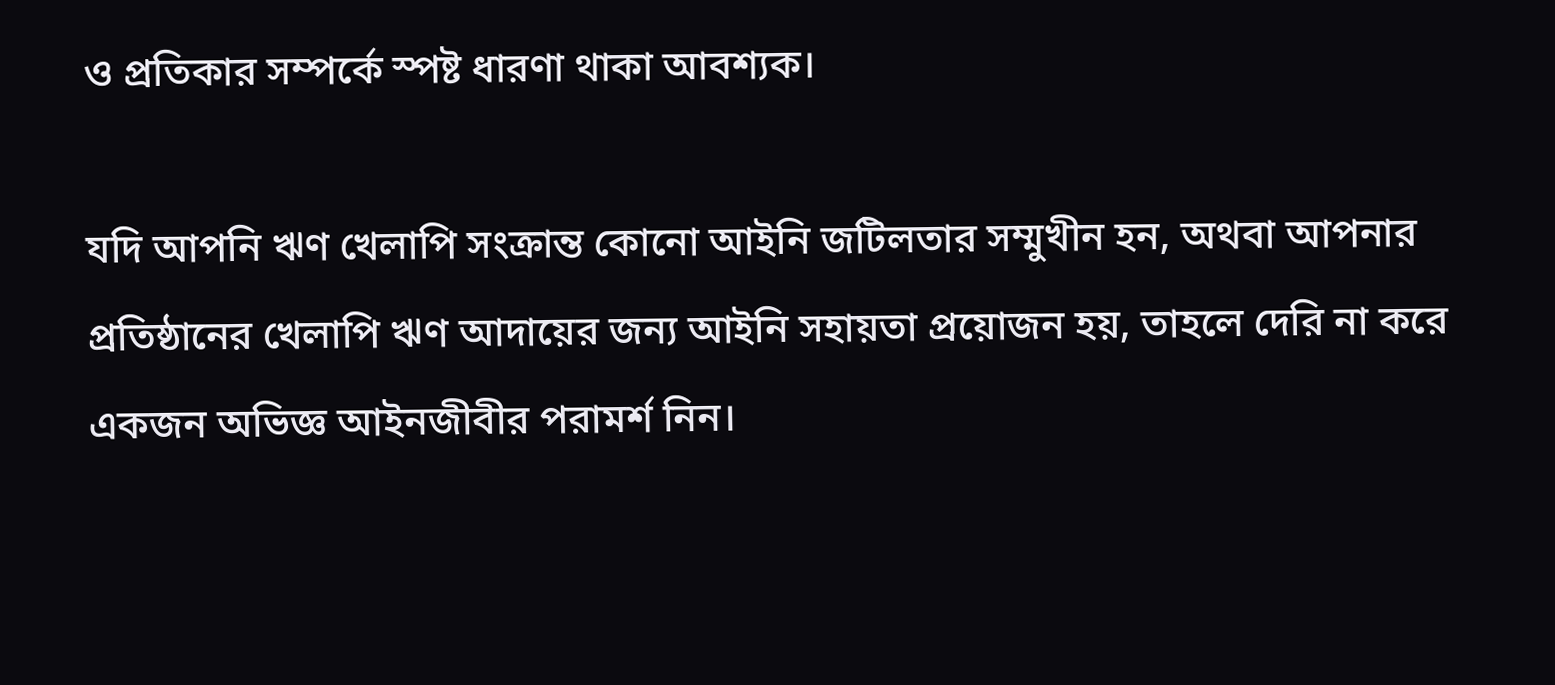ও প্রতিকার সম্পর্কে স্পষ্ট ধারণা থাকা আবশ্যক।

যদি আপনি ঋণ খেলাপি সংক্রান্ত কোনো আইনি জটিলতার সম্মুখীন হন, অথবা আপনার প্রতিষ্ঠানের খেলাপি ঋণ আদায়ের জন্য আইনি সহায়তা প্রয়োজন হয়, তাহলে দেরি না করে একজন অভিজ্ঞ আইনজীবীর পরামর্শ নিন।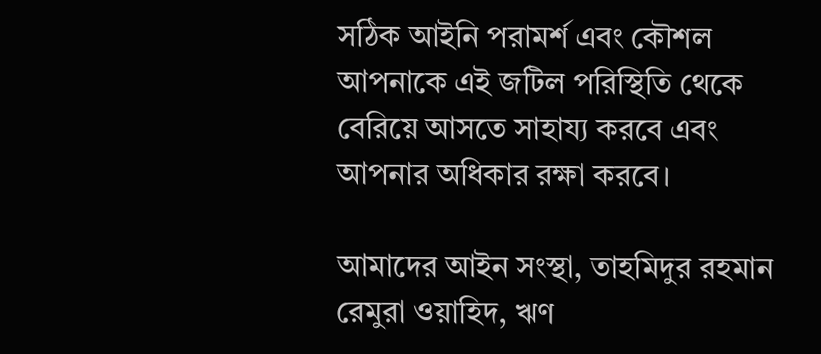সঠিক আইনি পরামর্শ এবং কৌশল আপনাকে এই জটিল পরিস্থিতি থেকে বেরিয়ে আসতে সাহায্য করবে এবং আপনার অধিকার রক্ষা করবে।

আমাদের আইন সংস্থা, তাহমিদুর রহমান রেমুরা ওয়াহিদ, ঋণ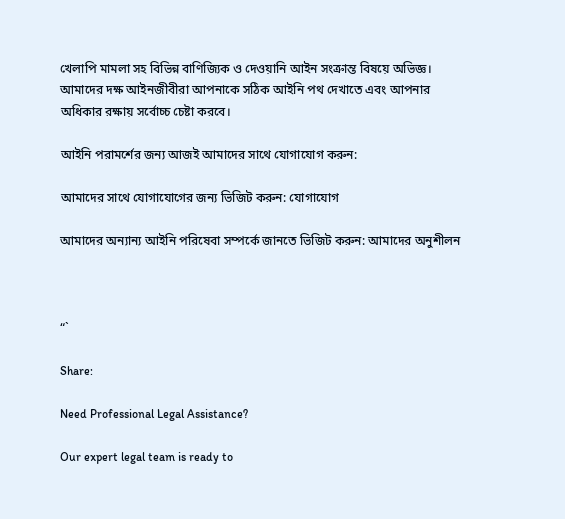খেলাপি মামলা সহ বিভিন্ন বাণিজ্যিক ও দেওয়ানি আইন সংক্রান্ত বিষয়ে অভিজ্ঞ। আমাদের দক্ষ আইনজীবীরা আপনাকে সঠিক আইনি পথ দেখাতে এবং আপনার অধিকার রক্ষায় সর্বোচ্চ চেষ্টা করবে।

আইনি পরামর্শের জন্য আজই আমাদের সাথে যোগাযোগ করুন:

আমাদের সাথে যোগাযোগের জন্য ভিজিট করুন: যোগাযোগ

আমাদের অন্যান্য আইনি পরিষেবা সম্পর্কে জানতে ভিজিট করুন: আমাদের অনুশীলন



“`

Share:

Need Professional Legal Assistance?

Our expert legal team is ready to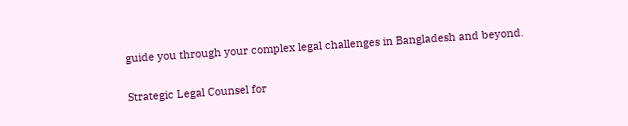guide you through your complex legal challenges in Bangladesh and beyond.

Strategic Legal Counsel for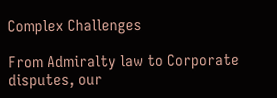Complex Challenges

From Admiralty law to Corporate disputes, our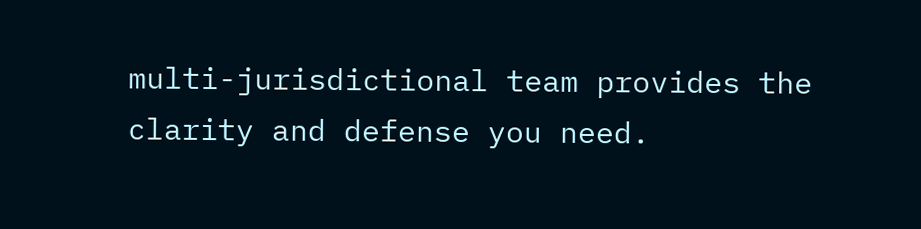multi-jurisdictional team provides the clarity and defense you need.